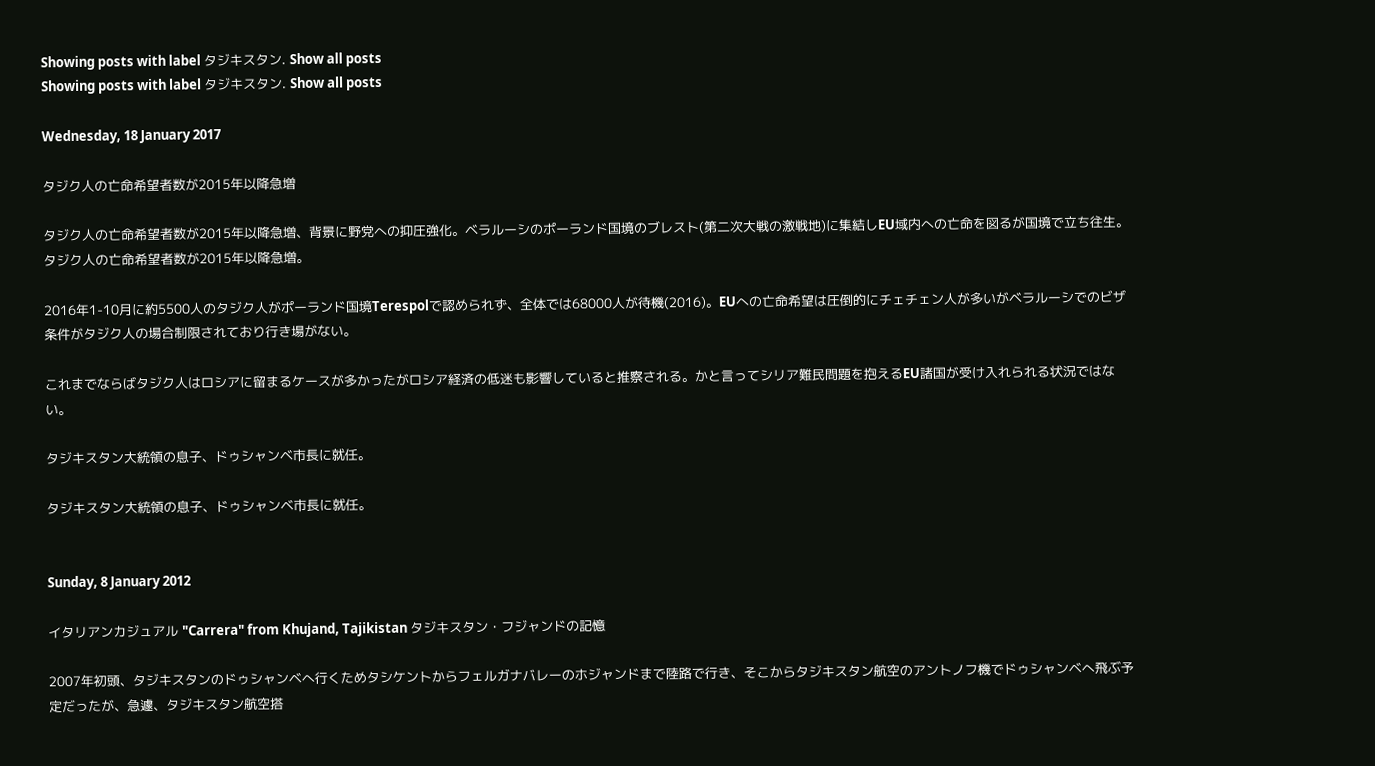Showing posts with label タジキスタン. Show all posts
Showing posts with label タジキスタン. Show all posts

Wednesday, 18 January 2017

タジク人の亡命希望者数が2015年以降急増

タジク人の亡命希望者数が2015年以降急増、背景に野党への抑圧強化。ベラルーシのポーランド国境のブレスト(第二次大戦の激戦地)に集結しEU域内への亡命を図るが国境で立ち往生。タジク人の亡命希望者数が2015年以降急増。

2016年1-10月に約5500人のタジク人がポーランド国境Terespolで認められず、全体では68000人が待機(2016)。EUへの亡命希望は圧倒的にチェチェン人が多いがベラルーシでのビザ条件がタジク人の場合制限されており行き場がない。

これまでならばタジク人はロシアに留まるケースが多かったがロシア経済の低迷も影響していると推察される。かと言ってシリア難民問題を抱えるEU諸国が受け入れられる状況ではない。

タジキスタン大統領の息子、ドゥシャンベ市長に就任。

タジキスタン大統領の息子、ドゥシャンベ市長に就任。


Sunday, 8 January 2012

イタリアンカジュアル "Carrera" from Khujand, Tajikistan タジキスタン・フジャンドの記憶

2007年初頭、タジキスタンのドゥシャンベへ行くためタシケントからフェルガナバレーのホジャンドまで陸路で行き、そこからタジキスタン航空のアントノフ機でドゥシャンベへ飛ぶ予定だったが、急遽、タジキスタン航空搭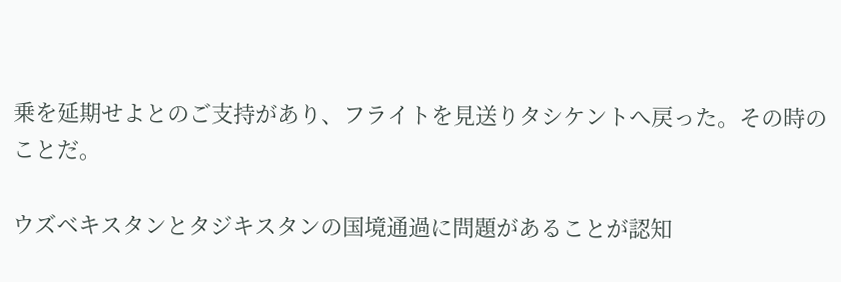乗を延期せよとのご支持があり、フライトを見送りタシケントへ戻った。その時のことだ。

ウズベキスタンとタジキスタンの国境通過に問題があることが認知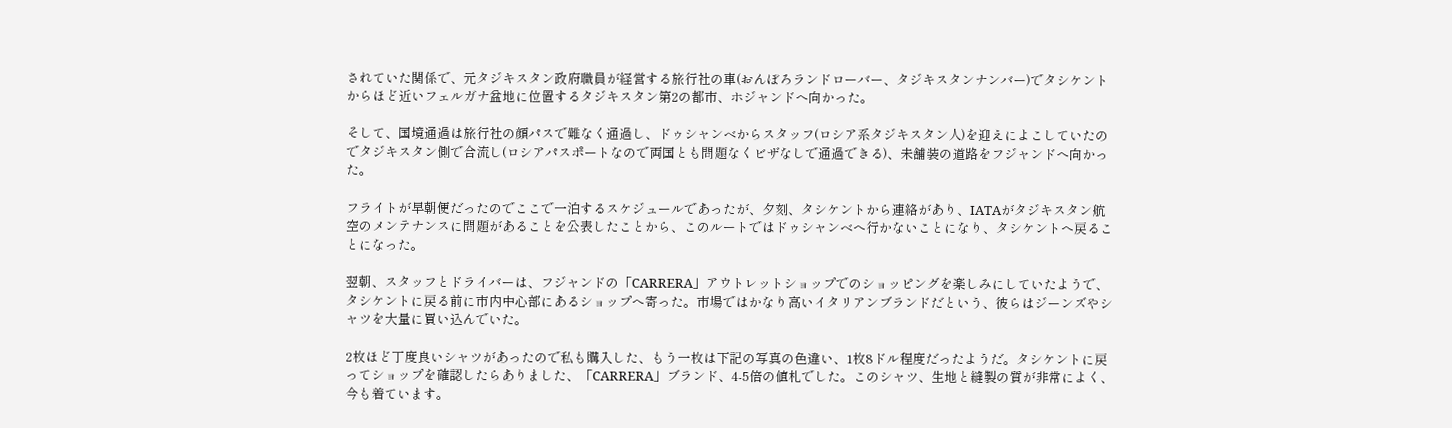されていた関係で、元タジキスタン政府職員が経営する旅行社の車(おんぼろランドローバー、タジキスタンナンバー)でタシケントからほど近いフェルガナ盆地に位置するタジキスタン第2の都市、ホジャンドへ向かった。

そして、国境通過は旅行社の顔パスで難なく通過し、ドゥシャンベからスタッフ(ロシア系タジキスタン人)を迎えによこしていたのでタジキスタン側で合流し(ロシアパスポートなので両国とも問題なくビザなしで通過できる)、未舗装の道路をフジャンドへ向かった。

フライトが早朝便だったのでここで一泊するスケジュールであったが、夕刻、タシケントから連絡があり、IATAがタジキスタン航空のメンテナンスに問題があることを公表したことから、このルートではドゥシャンベへ行かないことになり、タシケントへ戻ることになった。

翌朝、スタッフとドライバーは、フジャンドの「CARRERA」アウトレットショップでのショッピングを楽しみにしていたようで、タシケントに戻る前に市内中心部にあるショップへ寄った。市場ではかなり高いイタリアンブランドだという、彼らはジーンズやシャツを大量に買い込んでいた。

2枚ほど丁度良いシャツがあったので私も購入した、もう一枚は下記の写真の色違い、1枚8ドル程度だったようだ。タシケントに戻ってショップを確認したらありました、「CARRERA」ブランド、4-5倍の値札でした。このシャツ、生地と縫製の質が非常によく、今も着ています。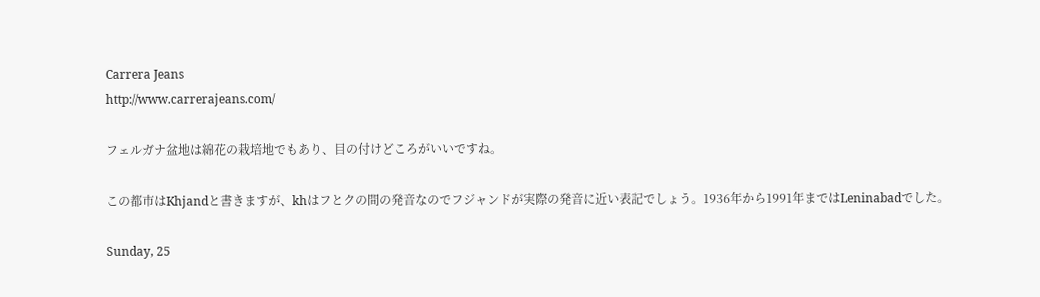Carrera Jeans
http://www.carrerajeans.com/

フェルガナ盆地は綿花の栽培地でもあり、目の付けどころがいいですね。

この都市はKhjandと書きますが、khはフとクの間の発音なのでフジャンドが実際の発音に近い表記でしょう。1936年から1991年まではLeninabadでした。

Sunday, 25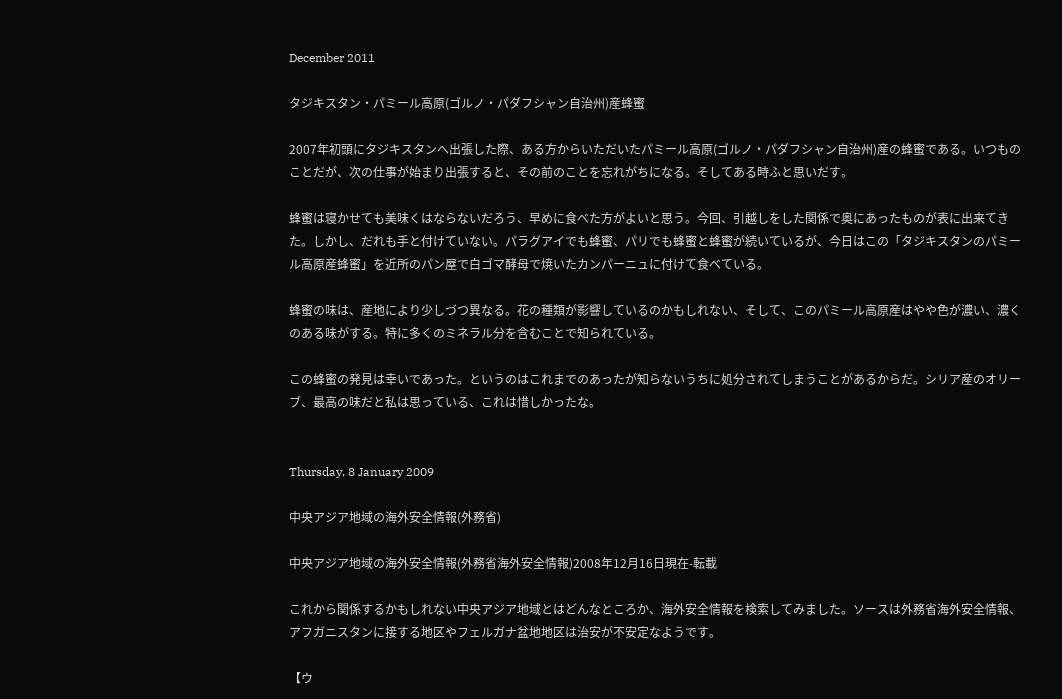December 2011

タジキスタン・パミール高原(ゴルノ・パダフシャン自治州)産蜂蜜

2007年初頭にタジキスタンへ出張した際、ある方からいただいたパミール高原(ゴルノ・パダフシャン自治州)産の蜂蜜である。いつものことだが、次の仕事が始まり出張すると、その前のことを忘れがちになる。そしてある時ふと思いだす。

蜂蜜は寝かせても美味くはならないだろう、早めに食べた方がよいと思う。今回、引越しをした関係で奥にあったものが表に出来てきた。しかし、だれも手と付けていない。パラグアイでも蜂蜜、パリでも蜂蜜と蜂蜜が続いているが、今日はこの「タジキスタンのパミール高原産蜂蜜」を近所のパン屋で白ゴマ酵母で焼いたカンパーニュに付けて食べている。

蜂蜜の味は、産地により少しづつ異なる。花の種類が影響しているのかもしれない、そして、このパミール高原産はやや色が濃い、濃くのある味がする。特に多くのミネラル分を含むことで知られている。

この蜂蜜の発見は幸いであった。というのはこれまでのあったが知らないうちに処分されてしまうことがあるからだ。シリア産のオリーブ、最高の味だと私は思っている、これは惜しかったな。


Thursday, 8 January 2009

中央アジア地域の海外安全情報(外務省)

中央アジア地域の海外安全情報(外務省海外安全情報)2008年12月16日現在-転載

これから関係するかもしれない中央アジア地域とはどんなところか、海外安全情報を検索してみました。ソースは外務省海外安全情報、アフガニスタンに接する地区やフェルガナ盆地地区は治安が不安定なようです。

【ウ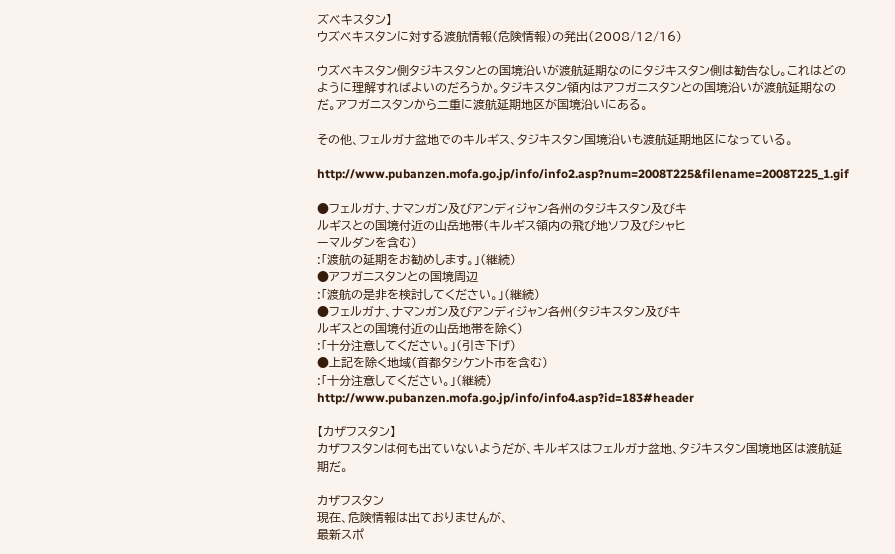ズベキスタン】
ウズベキスタンに対する渡航情報(危険情報)の発出(2008/12/16)

ウズベキスタン側タジキスタンとの国境沿いが渡航延期なのにタジキスタン側は勧告なし。これはどのように理解すればよいのだろうか。タジキスタン領内はアフガニスタンとの国境沿いが渡航延期なのだ。アフガニスタンから二重に渡航延期地区が国境沿いにある。

その他、フェルガナ盆地でのキルギス、タジキスタン国境沿いも渡航延期地区になっている。

http://www.pubanzen.mofa.go.jp/info/info2.asp?num=2008T225&filename=2008T225_1.gif

●フェルガナ、ナマンガン及びアンディジャン各州のタジキスタン及びキ
ルギスとの国境付近の山岳地帯(キルギス領内の飛び地ソフ及びシャヒ
ーマルダンを含む)
:「渡航の延期をお勧めします。」(継続)
●アフガニスタンとの国境周辺
:「渡航の是非を検討してください。」(継続)
●フェルガナ、ナマンガン及びアンディジャン各州(タジキスタン及びキ
ルギスとの国境付近の山岳地帯を除く)
:「十分注意してください。」(引き下げ)
●上記を除く地域(首都タシケント市を含む)
:「十分注意してください。」(継続)
http://www.pubanzen.mofa.go.jp/info/info4.asp?id=183#header

【カザフスタン】
カザフスタンは何も出ていないようだが、キルギスはフェルガナ盆地、タジキスタン国境地区は渡航延期だ。

カザフスタン
現在、危険情報は出ておりませんが、
最新スポ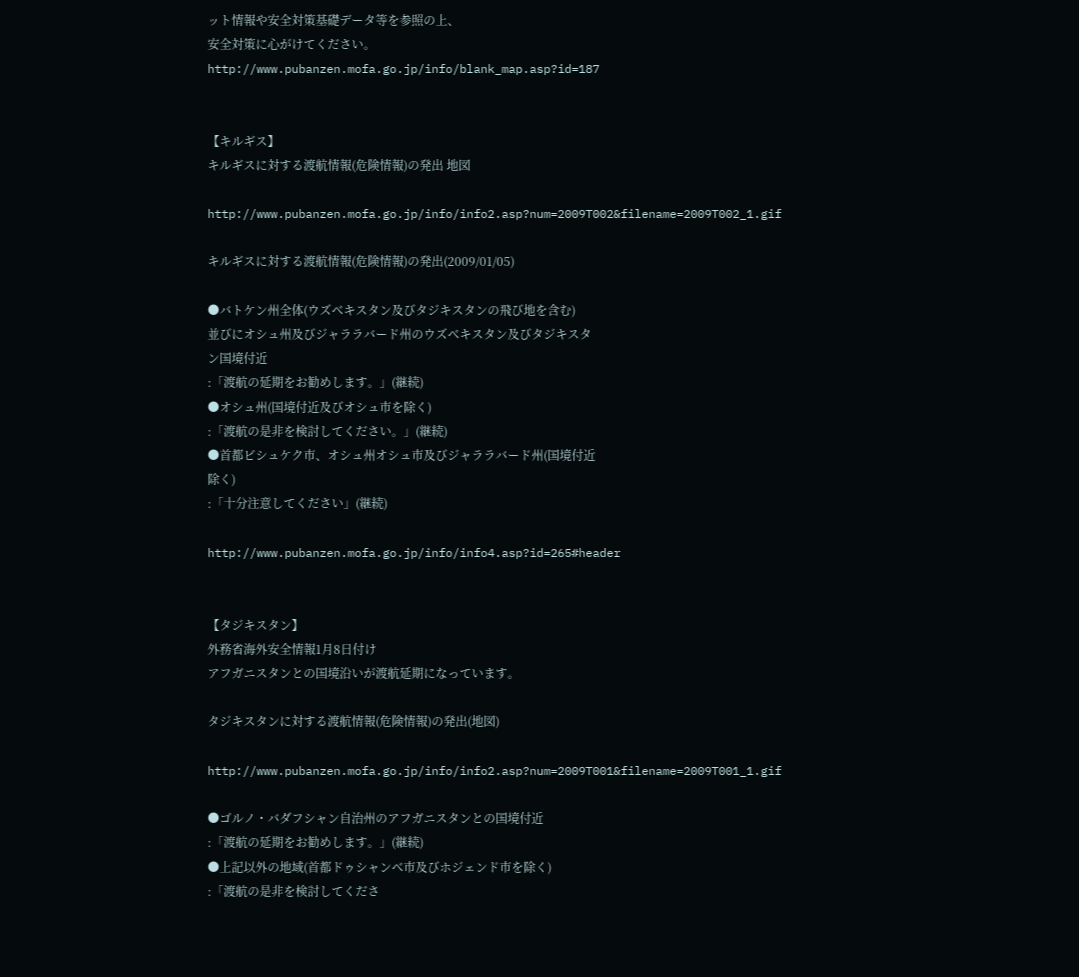ット情報や安全対策基礎データ等を参照の上、
安全対策に心がけてください。
http://www.pubanzen.mofa.go.jp/info/blank_map.asp?id=187


【キルギス】
キルギスに対する渡航情報(危険情報)の発出 地図

http://www.pubanzen.mofa.go.jp/info/info2.asp?num=2009T002&filename=2009T002_1.gif

キルギスに対する渡航情報(危険情報)の発出(2009/01/05)

●バトケン州全体(ウズベキスタン及びタジキスタンの飛び地を含む)
並びにオシュ州及びジャララバード州のウズベキスタン及びタジキスタ
ン国境付近
:「渡航の延期をお勧めします。」(継続)
●オシュ州(国境付近及びオシュ市を除く)
:「渡航の是非を検討してください。」(継続)
●首都ビシュケク市、オシュ州オシュ市及びジャララバード州(国境付近
除く)
:「十分注意してください」(継続)

http://www.pubanzen.mofa.go.jp/info/info4.asp?id=265#header


【タジキスタン】
外務省海外安全情報1月8日付け
アフガニスタンとの国境沿いが渡航延期になっています。

タジキスタンに対する渡航情報(危険情報)の発出(地図)

http://www.pubanzen.mofa.go.jp/info/info2.asp?num=2009T001&filename=2009T001_1.gif

●ゴルノ・バダフシャン自治州のアフガニスタンとの国境付近
:「渡航の延期をお勧めします。」(継続)
●上記以外の地域(首都ドゥシャンベ市及びホジェンド市を除く)
:「渡航の是非を検討してくださ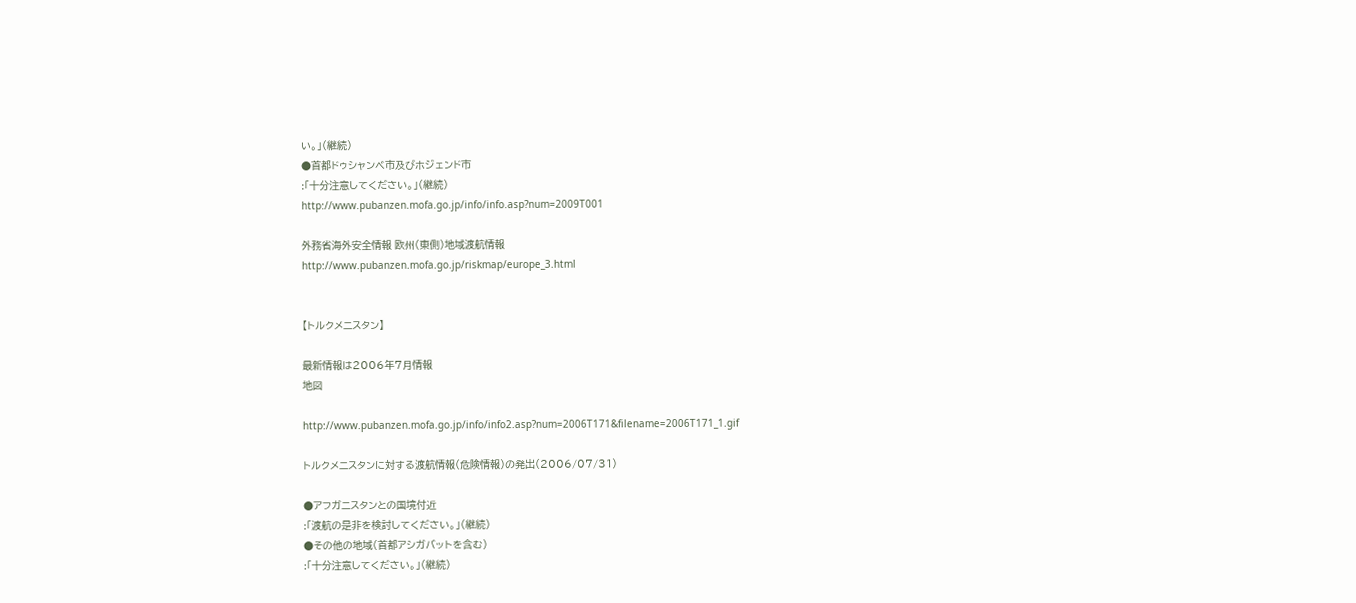い。」(継続)
●首都ドゥシャンベ市及びホジェンド市
:「十分注意してください。」(継続)
http://www.pubanzen.mofa.go.jp/info/info.asp?num=2009T001

外務省海外安全情報 欧州(東側)地域渡航情報
http://www.pubanzen.mofa.go.jp/riskmap/europe_3.html


【トルクメニスタン】

最新情報は2006年7月情報
地図

http://www.pubanzen.mofa.go.jp/info/info2.asp?num=2006T171&filename=2006T171_1.gif

トルクメニスタンに対する渡航情報(危険情報)の発出(2006/07/31)

●アフガニスタンとの国境付近
:「渡航の是非を検討してください。」(継続)
●その他の地域(首都アシガバットを含む)
:「十分注意してください。」(継続)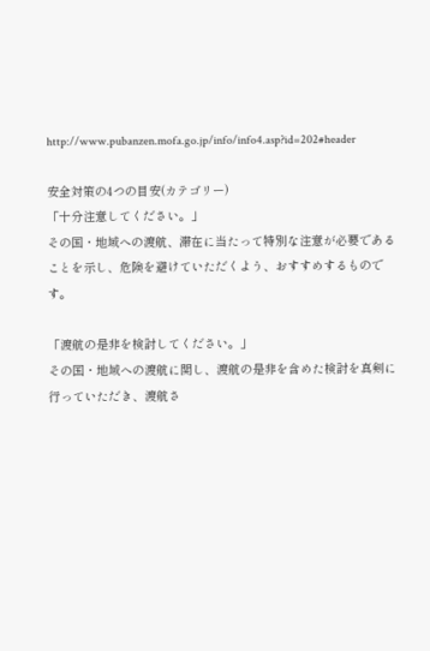http://www.pubanzen.mofa.go.jp/info/info4.asp?id=202#header

安全対策の4つの目安(カテゴリー)
「十分注意してください。」
その国・地域への渡航、滞在に当たって特別な注意が必要であることを示し、危険を避けていただくよう、おすすめするものです。

「渡航の是非を検討してください。」
その国・地域への渡航に関し、渡航の是非を含めた検討を真剣に行っていただき、渡航さ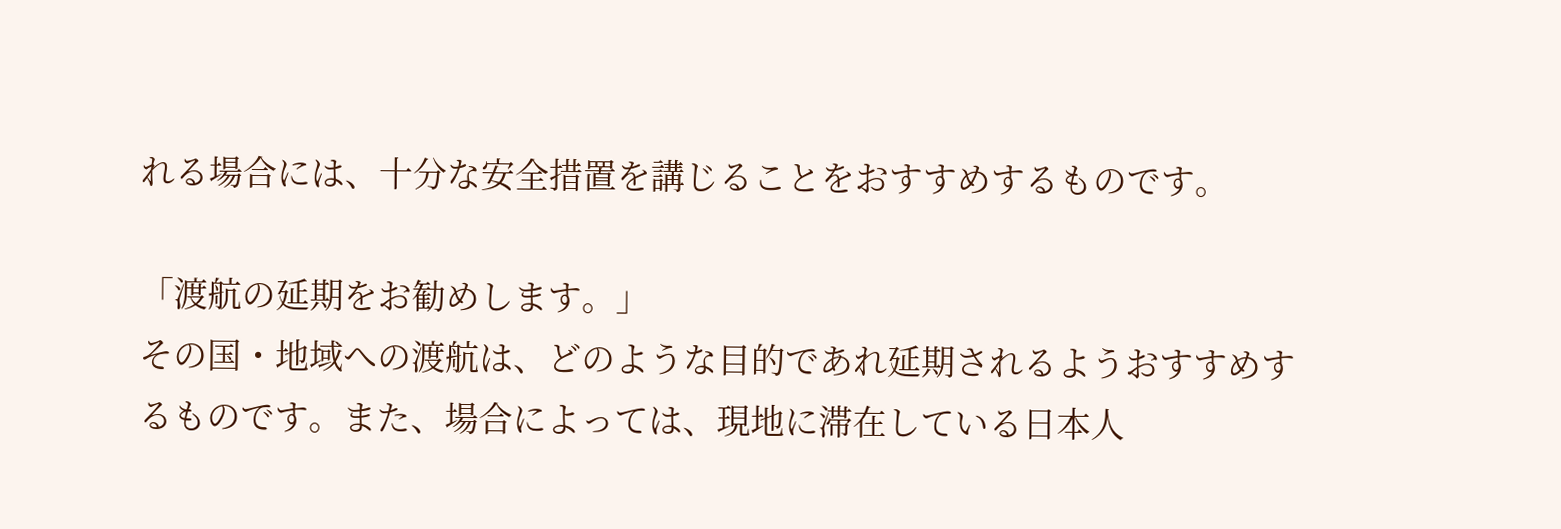れる場合には、十分な安全措置を講じることをおすすめするものです。

「渡航の延期をお勧めします。」
その国・地域への渡航は、どのような目的であれ延期されるようおすすめするものです。また、場合によっては、現地に滞在している日本人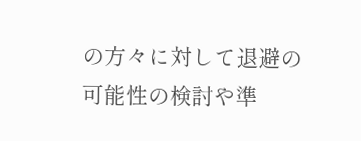の方々に対して退避の可能性の検討や準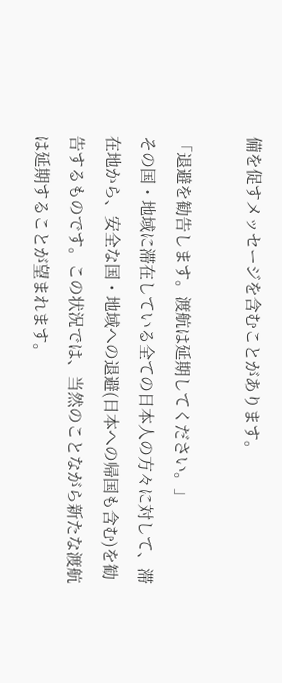備を促すメッセージを含むことがあります。

「退避を勧告します。渡航は延期してください。」
その国・地域に滞在している全ての日本人の方々に対して、滞在地から、安全な国・地域への退避(日本への帰国も含む)を勧告するものです。この状況では、当然のことながら新たな渡航は延期することが望まれます。